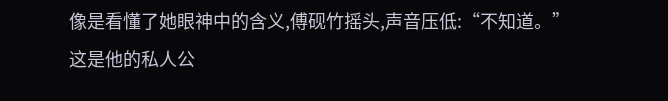像是看懂了她眼神中的含义,傅砚竹摇头,声音压低:“不知道。”
这是他的私人公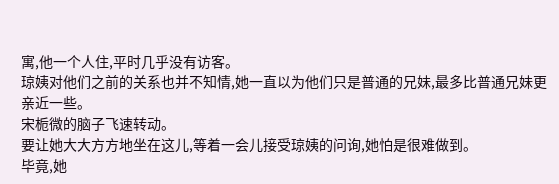寓,他一个人住,平时几乎没有访客。
琼姨对他们之前的关系也并不知情,她一直以为他们只是普通的兄妹,最多比普通兄妹更亲近一些。
宋栀微的脑子飞速转动。
要让她大大方方地坐在这儿,等着一会儿接受琼姨的问询,她怕是很难做到。
毕竟,她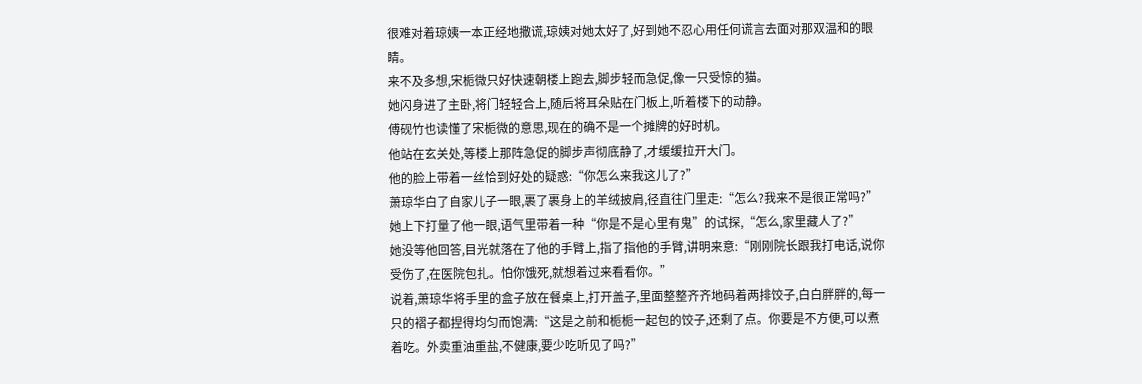很难对着琼姨一本正经地撒谎,琼姨对她太好了,好到她不忍心用任何谎言去面对那双温和的眼睛。
来不及多想,宋栀微只好快速朝楼上跑去,脚步轻而急促,像一只受惊的猫。
她闪身进了主卧,将门轻轻合上,随后将耳朵贴在门板上,听着楼下的动静。
傅砚竹也读懂了宋栀微的意思,现在的确不是一个摊牌的好时机。
他站在玄关处,等楼上那阵急促的脚步声彻底静了,才缓缓拉开大门。
他的脸上带着一丝恰到好处的疑惑:“你怎么来我这儿了?”
萧琼华白了自家儿子一眼,裹了裹身上的羊绒披肩,径直往门里走:“怎么?我来不是很正常吗?”
她上下打量了他一眼,语气里带着一种“你是不是心里有鬼”的试探,“怎么,家里藏人了?”
她没等他回答,目光就落在了他的手臂上,指了指他的手臂,讲明来意:“刚刚院长跟我打电话,说你受伤了,在医院包扎。怕你饿死,就想着过来看看你。”
说着,萧琼华将手里的盒子放在餐桌上,打开盖子,里面整整齐齐地码着两排饺子,白白胖胖的,每一只的褶子都捏得均匀而饱满:“这是之前和栀栀一起包的饺子,还剩了点。你要是不方便,可以煮着吃。外卖重油重盐,不健康,要少吃听见了吗?”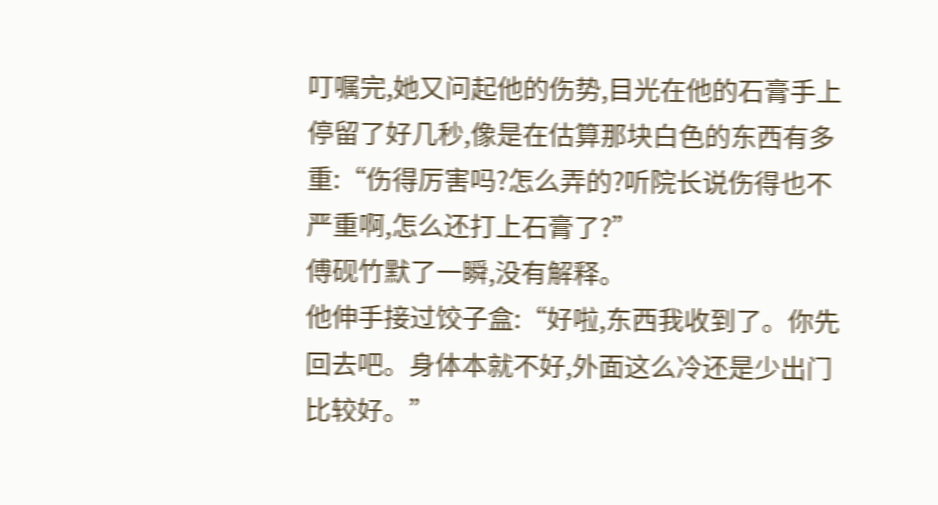叮嘱完,她又问起他的伤势,目光在他的石膏手上停留了好几秒,像是在估算那块白色的东西有多重:“伤得厉害吗?怎么弄的?听院长说伤得也不严重啊,怎么还打上石膏了?”
傅砚竹默了一瞬,没有解释。
他伸手接过饺子盒:“好啦,东西我收到了。你先回去吧。身体本就不好,外面这么冷还是少出门比较好。”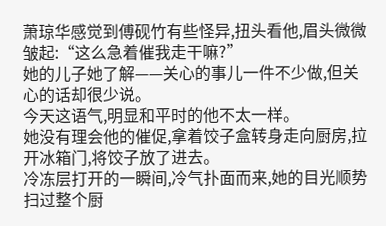萧琼华感觉到傅砚竹有些怪异,扭头看他,眉头微微皱起:“这么急着催我走干嘛?”
她的儿子她了解——关心的事儿一件不少做,但关心的话却很少说。
今天这语气,明显和平时的他不太一样。
她没有理会他的催促,拿着饺子盒转身走向厨房,拉开冰箱门,将饺子放了进去。
冷冻层打开的一瞬间,冷气扑面而来,她的目光顺势扫过整个厨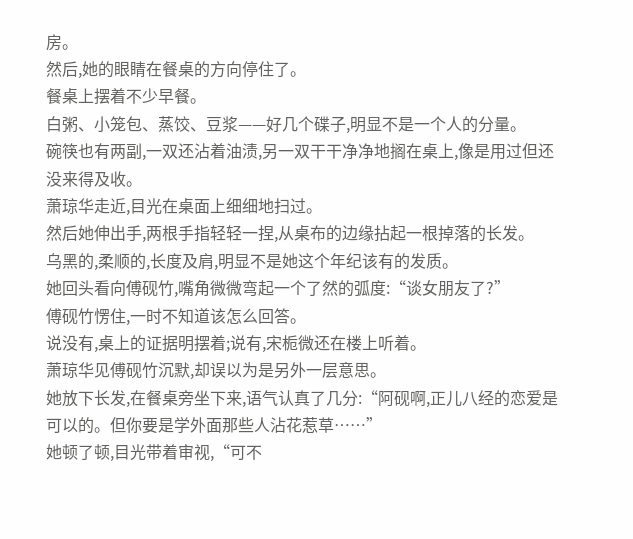房。
然后,她的眼睛在餐桌的方向停住了。
餐桌上摆着不少早餐。
白粥、小笼包、蒸饺、豆浆——好几个碟子,明显不是一个人的分量。
碗筷也有两副,一双还沾着油渍,另一双干干净净地搁在桌上,像是用过但还没来得及收。
萧琼华走近,目光在桌面上细细地扫过。
然后她伸出手,两根手指轻轻一捏,从桌布的边缘拈起一根掉落的长发。
乌黑的,柔顺的,长度及肩,明显不是她这个年纪该有的发质。
她回头看向傅砚竹,嘴角微微弯起一个了然的弧度:“谈女朋友了?”
傅砚竹愣住,一时不知道该怎么回答。
说没有,桌上的证据明摆着;说有,宋栀微还在楼上听着。
萧琼华见傅砚竹沉默,却误以为是另外一层意思。
她放下长发,在餐桌旁坐下来,语气认真了几分:“阿砚啊,正儿八经的恋爱是可以的。但你要是学外面那些人沾花惹草……”
她顿了顿,目光带着审视,“可不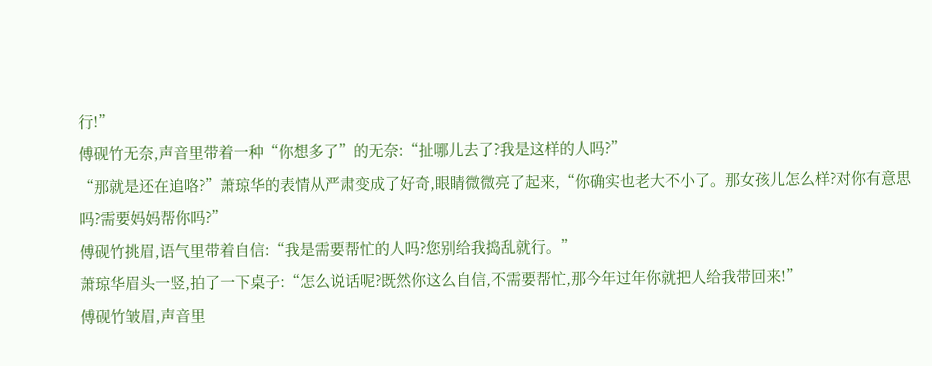行!”
傅砚竹无奈,声音里带着一种“你想多了”的无奈:“扯哪儿去了?我是这样的人吗?”
“那就是还在追咯?”萧琼华的表情从严肃变成了好奇,眼睛微微亮了起来,“你确实也老大不小了。那女孩儿怎么样?对你有意思吗?需要妈妈帮你吗?”
傅砚竹挑眉,语气里带着自信:“我是需要帮忙的人吗?您别给我捣乱就行。”
萧琼华眉头一竖,拍了一下桌子:“怎么说话呢?既然你这么自信,不需要帮忙,那今年过年你就把人给我带回来!”
傅砚竹皱眉,声音里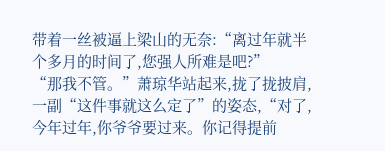带着一丝被逼上梁山的无奈:“离过年就半个多月的时间了,您强人所难是吧?”
“那我不管。”萧琼华站起来,拢了拢披肩,一副“这件事就这么定了”的姿态,“对了,今年过年,你爷爷要过来。你记得提前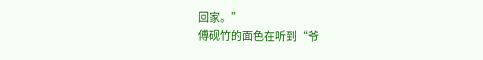回家。”
傅砚竹的面色在听到“爷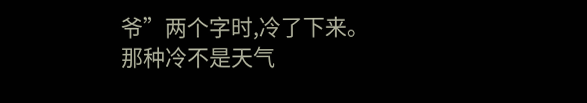爷”两个字时,冷了下来。
那种冷不是天气